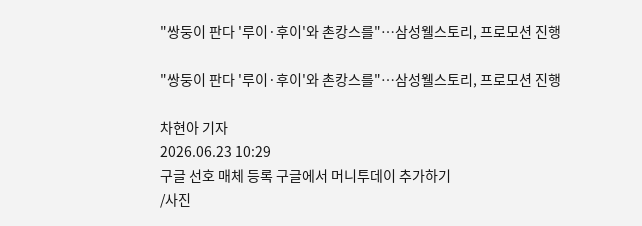"쌍둥이 판다 '루이·후이'와 촌캉스를"…삼성웰스토리, 프로모션 진행

"쌍둥이 판다 '루이·후이'와 촌캉스를"…삼성웰스토리, 프로모션 진행

차현아 기자
2026.06.23 10:29
구글 선호 매체 등록 구글에서 머니투데이 추가하기
/사진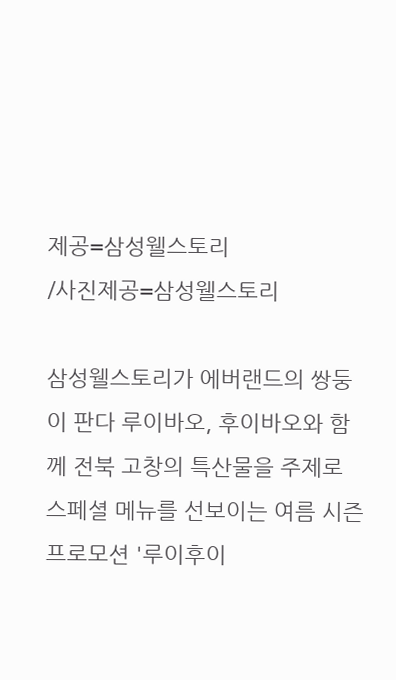제공=삼성웰스토리
/사진제공=삼성웰스토리

삼성웰스토리가 에버랜드의 쌍둥이 판다 루이바오, 후이바오와 함께 전북 고창의 특산물을 주제로 스페셜 메뉴를 선보이는 여름 시즌 프로모션 '루이후이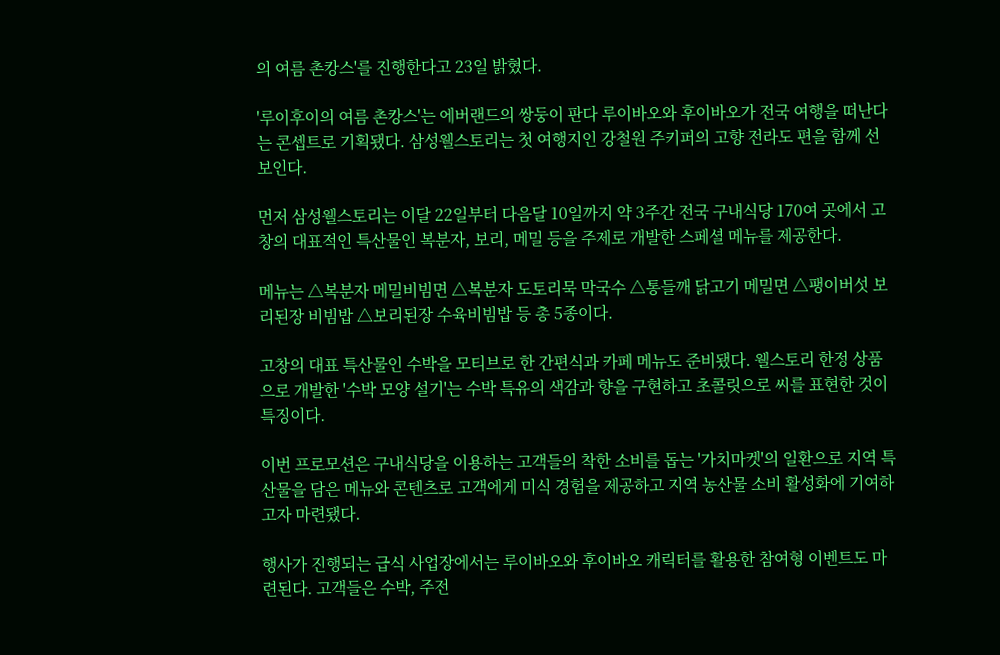의 여름 촌캉스'를 진행한다고 23일 밝혔다.

'루이후이의 여름 촌캉스'는 에버랜드의 쌍둥이 판다 루이바오와 후이바오가 전국 여행을 떠난다는 콘셉트로 기획됐다. 삼성웰스토리는 첫 여행지인 강철원 주키퍼의 고향 전라도 편을 함께 선보인다.

먼저 삼성웰스토리는 이달 22일부터 다음달 10일까지 약 3주간 전국 구내식당 170여 곳에서 고창의 대표적인 특산물인 복분자, 보리, 메밀 등을 주제로 개발한 스페셜 메뉴를 제공한다.

메뉴는 △복분자 메밀비빔면 △복분자 도토리묵 막국수 △통들깨 닭고기 메밀면 △팽이버섯 보리된장 비빔밥 △보리된장 수육비빔밥 등 총 5종이다.

고창의 대표 특산물인 수박을 모티브로 한 간편식과 카페 메뉴도 준비됐다. 웰스토리 한정 상품으로 개발한 '수박 모양 설기'는 수박 특유의 색감과 향을 구현하고 초콜릿으로 씨를 표현한 것이 특징이다.

이번 프로모션은 구내식당을 이용하는 고객들의 착한 소비를 돕는 '가치마켓'의 일환으로 지역 특산물을 담은 메뉴와 콘텐츠로 고객에게 미식 경험을 제공하고 지역 농산물 소비 활성화에 기여하고자 마련됐다.

행사가 진행되는 급식 사업장에서는 루이바오와 후이바오 캐릭터를 활용한 참여형 이벤트도 마련된다. 고객들은 수박, 주전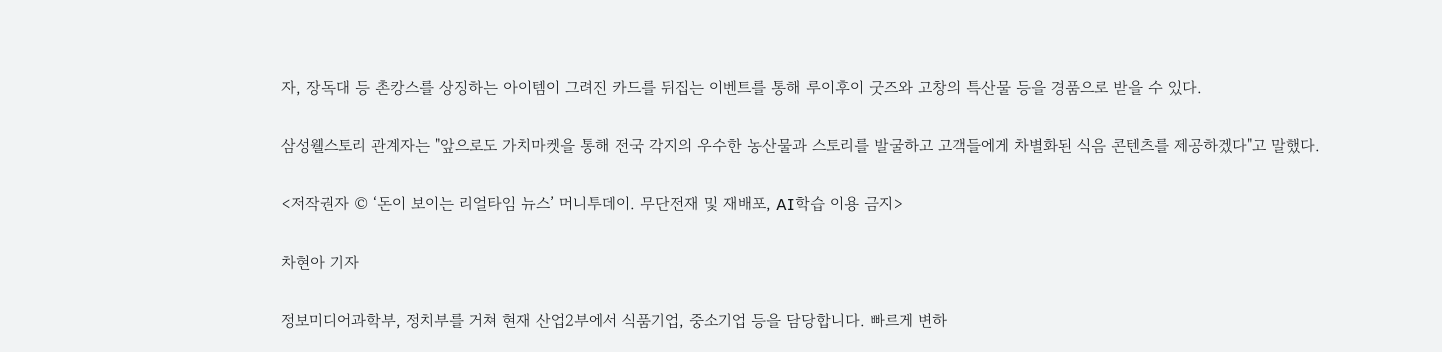자, 장독대 등 촌캉스를 상징하는 아이템이 그려진 카드를 뒤집는 이벤트를 통해 루이후이 굿즈와 고창의 특산물 등을 경품으로 받을 수 있다.

삼성웰스토리 관계자는 "앞으로도 가치마켓을 통해 전국 각지의 우수한 농산물과 스토리를 발굴하고 고객들에게 차별화된 식음 콘텐츠를 제공하겠다"고 말했다.

<저작권자 © ‘돈이 보이는 리얼타임 뉴스’ 머니투데이. 무단전재 및 재배포, AI학습 이용 금지>

차현아 기자

정보미디어과학부, 정치부를 거쳐 현재 산업2부에서 식품기업, 중소기업 등을 담당합니다. 빠르게 변하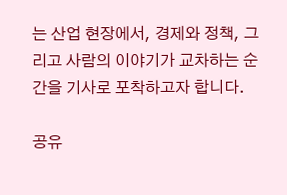는 산업 현장에서, 경제와 정책, 그리고 사람의 이야기가 교차하는 순간을 기사로 포착하고자 합니다.

공유